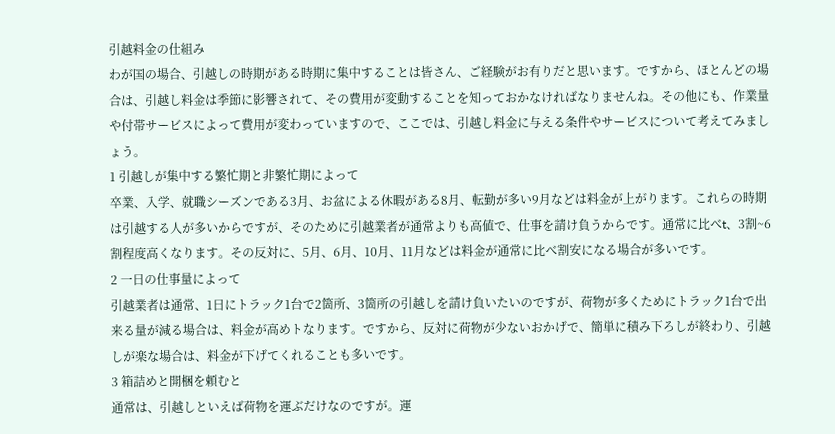引越料金の仕組み
わが国の場合、引越しの時期がある時期に集中することは皆さん、ご経験がお有りだと思います。ですから、ほとんどの場合は、引越し料金は季節に影響されて、その費用が変動することを知っておかなければなりませんね。その他にも、作業量や付帯サービスによって費用が変わっていますので、ここでは、引越し料金に与える条件やサービスについて考えてみましょう。
1 引越しが集中する繁忙期と非繁忙期によって
卒業、入学、就職シーズンである3月、お盆による休暇がある8月、転勤が多い9月などは料金が上がります。これらの時期は引越する人が多いからですが、そのために引越業者が通常よりも高値で、仕事を請け負うからです。通常に比べt、3割~6割程度高くなります。その反対に、5月、6月、10月、11月などは料金が通常に比べ割安になる場合が多いです。
2 一日の仕事量によって
引越業者は通常、1日にトラック1台で2箇所、3箇所の引越しを請け負いたいのですが、荷物が多くためにトラック1台で出来る量が減る場合は、料金が高めトなります。ですから、反対に荷物が少ないおかげで、簡単に積み下ろしが終わり、引越しが楽な場合は、料金が下げてくれることも多いです。
3 箱詰めと開梱を頼むと
通常は、引越しといえば荷物を運ぶだけなのですが。運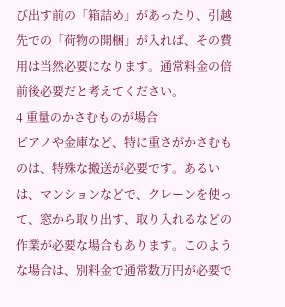び出す前の「箱詰め」があったり、引越先での「荷物の開梱」が入れば、その費用は当然必要になります。通常料金の倍前後必要だと考えてください。
4 重量のかさむものが場合
ピアノや金庫など、特に重さがかさむものは、特殊な搬送が必要です。あるいは、マンションなどで、クレーンを使って、窓から取り出す、取り入れるなどの作業が必要な場合もあります。このような場合は、別料金で通常数万円が必要で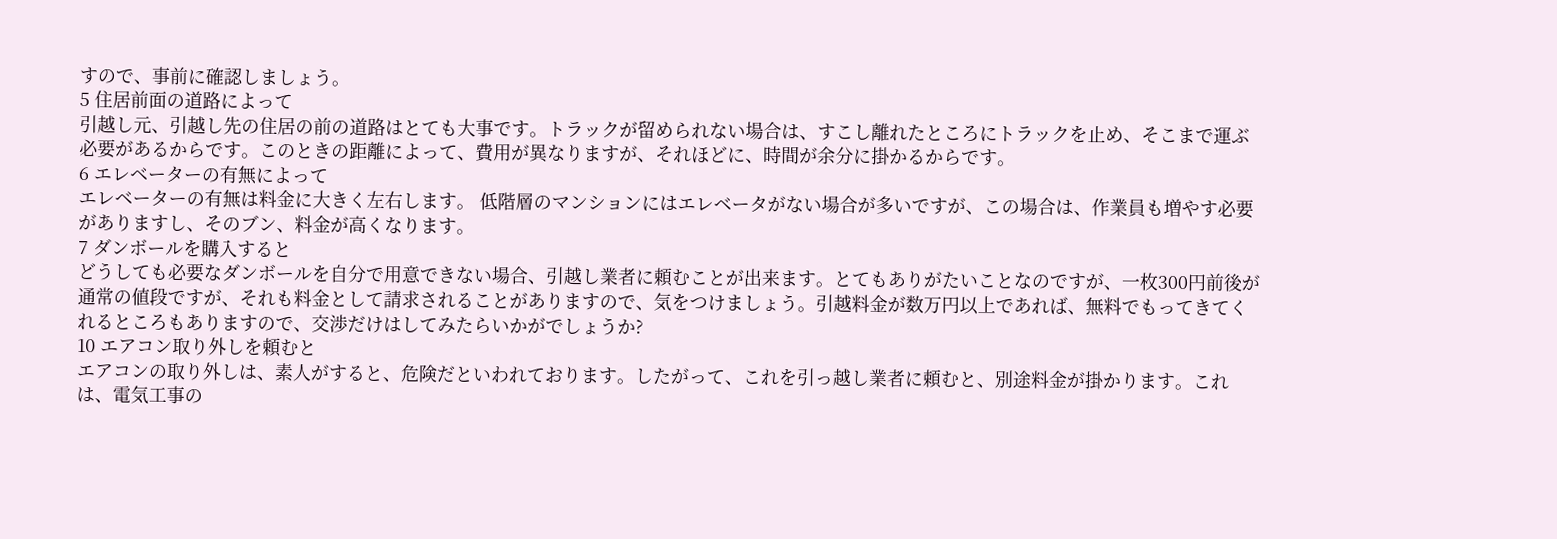すので、事前に確認しましょう。
5 住居前面の道路によって
引越し元、引越し先の住居の前の道路はとても大事です。トラックが留められない場合は、すこし離れたところにトラックを止め、そこまで運ぶ必要があるからです。このときの距離によって、費用が異なりますが、それほどに、時間が余分に掛かるからです。
6 エレベーターの有無によって
エレベーターの有無は料金に大きく左右します。 低階層のマンションにはエレベータがない場合が多いですが、この場合は、作業員も増やす必要がありますし、そのブン、料金が高くなります。
7 ダンボールを購入すると
どうしても必要なダンボールを自分で用意できない場合、引越し業者に頼むことが出来ます。とてもありがたいことなのですが、一枚300円前後が通常の値段ですが、それも料金として請求されることがありますので、気をつけましょう。引越料金が数万円以上であれば、無料でもってきてくれるところもありますので、交渉だけはしてみたらいかがでしょうか?
10 エアコン取り外しを頼むと
エアコンの取り外しは、素人がすると、危険だといわれております。したがって、これを引っ越し業者に頼むと、別途料金が掛かります。これは、電気工事の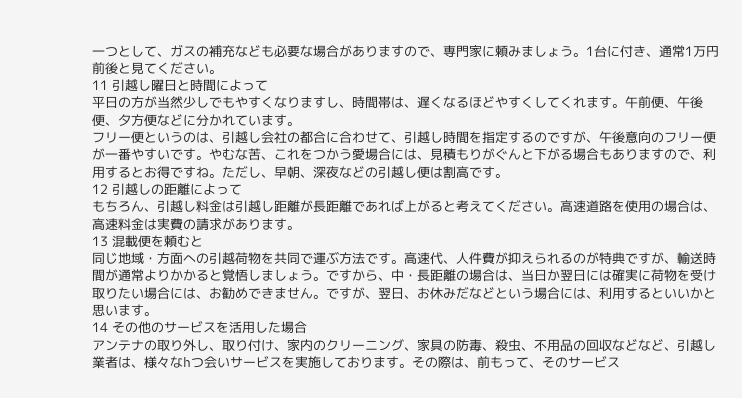一つとして、ガスの補充なども必要な場合がありますので、専門家に頼みましょう。1台に付き、通常1万円前後と見てください。
11 引越し曜日と時間によって
平日の方が当然少しでもやすくなりますし、時間帯は、遅くなるほどやすくしてくれます。午前便、午後便、夕方便などに分かれています。
フリー便というのは、引越し会社の都合に合わせて、引越し時間を指定するのですが、午後意向のフリー便が一番やすいです。やむな苦、これをつかう愛場合には、見積もりがぐんと下がる場合もありますので、利用するとお得ですね。ただし、早朝、深夜などの引越し便は割高です。
12 引越しの距離によって
もちろん、引越し料金は引越し距離が長距離であれば上がると考えてください。高速道路を使用の場合は、高速料金は実費の請求があります。
13 混載便を頼むと
同じ地域・方面への引越荷物を共同で運ぶ方法です。高速代、人件費が抑えられるのが特典ですが、輸送時間が通常よりかかると覚悟しましょう。ですから、中・長距離の場合は、当日か翌日には確実に荷物を受け取りたい場合には、お勧めできません。ですが、翌日、お休みだなどという場合には、利用するといいかと思います。
14 その他のサービスを活用した場合
アンテナの取り外し、取り付け、家内のクリーニング、家具の防毒、殺虫、不用品の回収などなど、引越し業者は、様々なhつ会いサービスを実施しております。その際は、前もって、そのサービス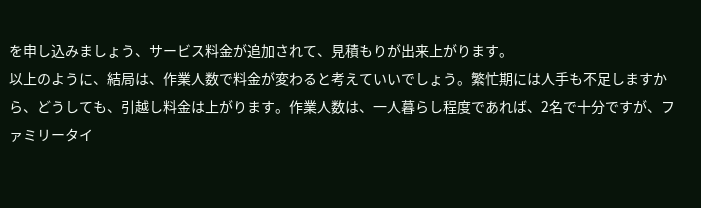を申し込みましょう、サービス料金が追加されて、見積もりが出来上がります。
以上のように、結局は、作業人数で料金が変わると考えていいでしょう。繁忙期には人手も不足しますから、どうしても、引越し料金は上がります。作業人数は、一人暮らし程度であれば、2名で十分ですが、ファミリータイ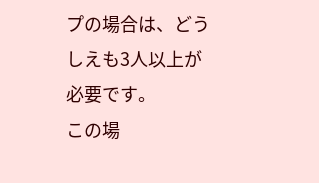プの場合は、どうしえも3人以上が必要です。
この場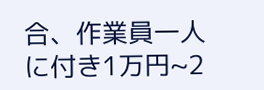合、作業員一人に付き1万円~2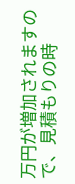万円が増加されますので、見積もりの時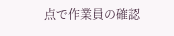点で作業員の確認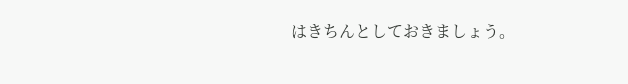はきちんとしておきましょう。